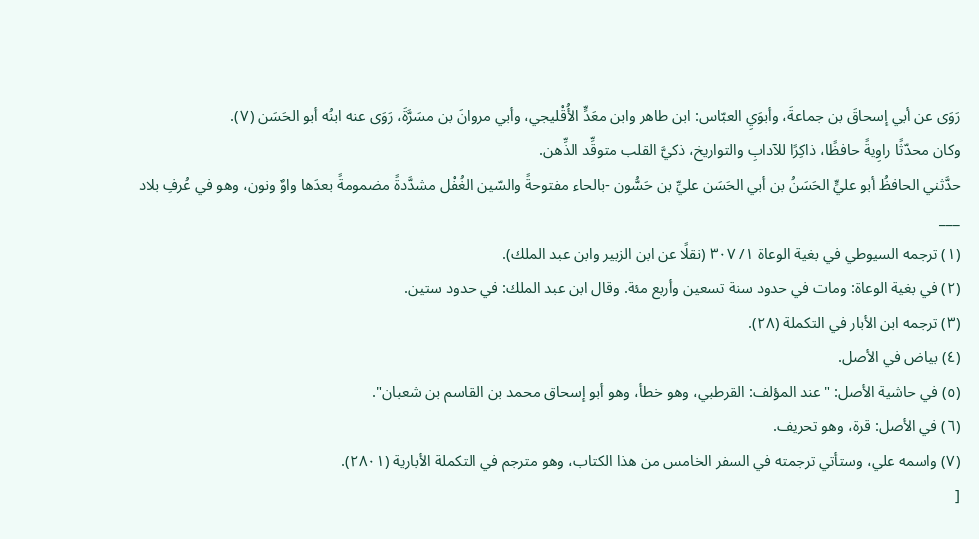رَوَى عن أبي إسحاقَ بن جماعةَ، وأبوَيِ العبّاس: ابن طاهر وابن معَدٍّ الأُقْليجي، وأبي مروانَ بن مسَرَّةَ، رَوَى عنه ابنُه أبو الحَسَن (٧).
وكان محدّثًا راوِيةً حافظًا، ذاكِرًا للآدابِ والتواريخ، ذكيَّ القلب متوقِّد الذِّهن.
حدَّثني الحافظُ أبو عليٍّ الحَسَنُ بن أبي الحَسَن عليِّ بن حَسُّون -بالحاء مفتوحةً والسّين الغُفْل مشدَّدةً مضمومةً بعدَها واوٌ ونون، وهو في عُرفِ بلاد
___
(١) ترجمه السيوطي في بغية الوعاة ١/ ٣٠٧ (نقلًا عن ابن الزبير وابن عبد الملك).
(٢) في بغية الوعاة: ومات في حدود سنة تسعين وأربع مئة. وقال ابن عبد الملك: في حدود ستين.
(٣) ترجمه ابن الأبار في التكملة (٢٨).
(٤) بياض في الأصل.
(٥) في حاشية الأصل: "عند المؤلف: القرطبي، وهو خطأ، وهو أبو إسحاق محمد بن القاسم بن شعبان".
(٦) في الأصل: قرة، وهو تحريف.
(٧) واسمه علي، وستأتي ترجمته في السفر الخامس من هذا الكتاب، وهو مترجم في التكملة الأبارية (٢٨٠١).
[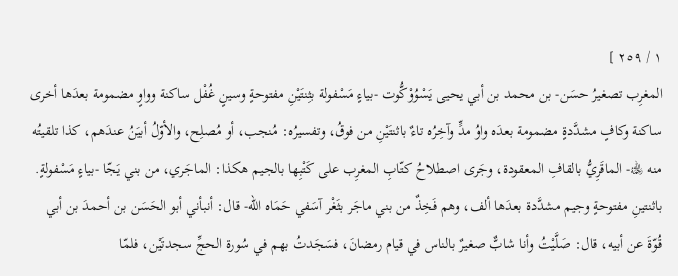١ / ٢٥٩ ]
المغرِب تصغيرُ حسَن- بن محمد بن أبي يحيى يَسْوُوْكُّوت -بياءٍ مَسْفولة بثِنتَيْنِ مفتوحةٍ وسينٍ غُفْل ساكنة وواوٍ مضمومة بعدَها أخرى ساكنة وكافٍ مشدَّدةٍ مضمومة بعدَه واوُ مدٍّ وآخِرُه تاءٌ باثنتَيْنِ من فوقُ، وتفسيرُه: مُنجب، أو مُصلِح، والأوّلُ أبيَنُ عندَهم، كذا تلقيتُه منه ﵀- الماقَرِيُّ بالقافِ المعقودة، وجَرى اصطلاحُ كتّابِ المغرِب على كَتْبِها بالجيم هكذا: الماجَري، من بني يَجّا -بياءٍ مَسْفولةٍ. باثنتينِ مفتوحةٍ وجيم مشدَّدة بعدَها ألف، وهم فَخِذٌ من بني ماجَر بثَغْر آسَفي حَمَاه الله- قال: أنبأني أبو الحَسَن بن أحمدَ بن أبي قُوّةَ عن أبيه، قال: صَلَّيْتُ وأنا شابٌّ صغيرٌ بالناس في قيام رمضانَ، فسَجَدتُ بهم في سُورة الحجِّ سجدتَيْن، فلمّا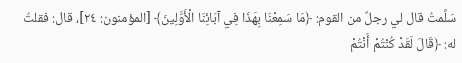سَلَّمتُ قال لي رجلٌ من القوم: ﴿مَا سَمِعْنَا بِهَذَا فِي آبَائِنَا الْأَوَّلِينَ﴾ [المؤمنون: ٢٤]، قال: فقلتُ له: ﴿قَالَ لَقَدْ كُنْتُمْ أَنْتُمْ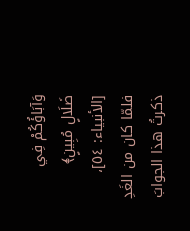وَآبَاؤُكُمْ فِي ضَلَالٍ مُبِينٍ﴾ [الأنبياء: ٥٤]، فلمّا كان من الغَدِ ذكرتُ هذا الجوابَ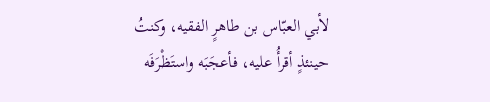لأبي العبّاس بن طاهرٍ الفقيه، وكنتُ حينئذٍ أقرأُ عليه، فأعجَبَه واستَظْرَفَه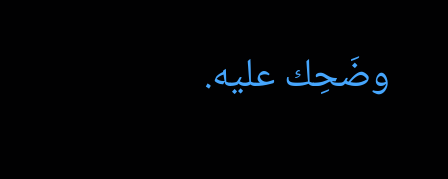وضَحِك عليه.